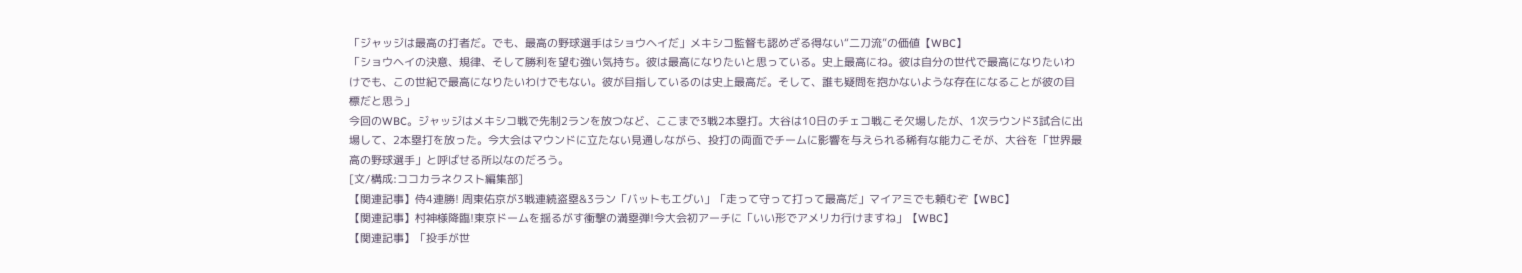「ジャッジは最高の打者だ。でも、最高の野球選手はショウヘイだ」メキシコ監督も認めざる得ない“二刀流”の価値【WBC】
「ショウヘイの決意、規律、そして勝利を望む強い気持ち。彼は最高になりたいと思っている。史上最高にね。彼は自分の世代で最高になりたいわけでも、この世紀で最高になりたいわけでもない。彼が目指しているのは史上最高だ。そして、誰も疑問を抱かないような存在になることが彼の目標だと思う」
今回のWBC。ジャッジはメキシコ戦で先制2ランを放つなど、ここまで3戦2本塁打。大谷は10日のチェコ戦こそ欠場したが、1次ラウンド3試合に出場して、2本塁打を放った。今大会はマウンドに立たない見通しながら、投打の両面でチームに影響を与えられる稀有な能力こそが、大谷を「世界最高の野球選手」と呼ばせる所以なのだろう。
[文/構成:ココカラネクスト編集部]
【関連記事】侍4連勝! 周東佑京が3戦連続盗塁&3ラン「バットもエグい」「走って守って打って最高だ」マイアミでも頼むぞ【WBC】
【関連記事】村神様降臨!東京ドームを揺るがす衝撃の満塁弾!今大会初アーチに「いい形でアメリカ行けますね」【WBC】
【関連記事】「投手が世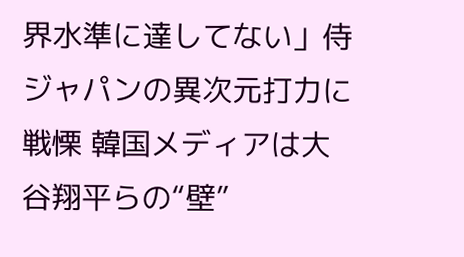界水準に達してない」侍ジャパンの異次元打力に戦慄 韓国メディアは大谷翔平らの“壁”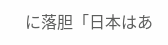に落胆「日本はあ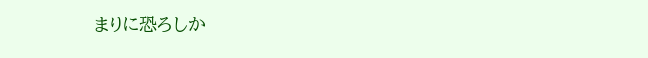まりに恐ろしか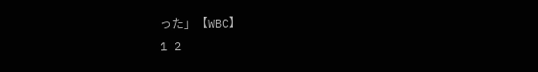った」【WBC】
1 2